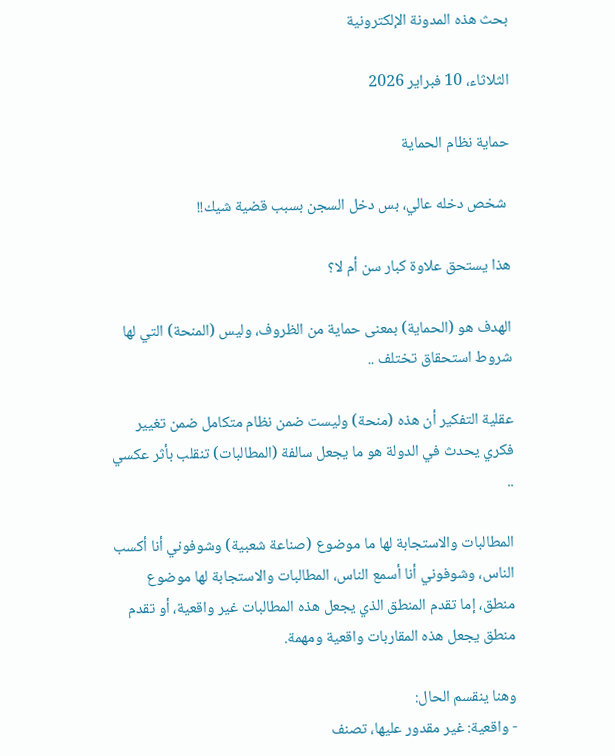بحث هذه المدونة الإلكترونية

الثلاثاء، 10 فبراير 2026

حماية نظام الحماية

 شخص دخله عالي، بس دخل السجن بسبب قضية شيك!!

هذا يستحق علاوة كبار سن أم لا؟

الهدف هو (الحماية) بمعنى حماية من الظروف، وليس (المنحة) التي لها شروط استحقاق تختلف ..

عقلية التفكير أن هذه (منحة) وليست ضمن نظام متكامل ضمن تغيير فكري يحدث في الدولة هو ما يجعل سالفة (المطالبات) تنقلب بأثر عكسي ..

المطالبات والاستجابة لها ما موضوع (صناعة شعبية) وشوفوني أنا أكسب الناس، وشوفوني أنا أسمع الناس، المطالبات والاستجابة لها موضوع منطق، إما تقدم المنطق الذي يجعل هذه المطالبات غير واقعية، أو تقدم منطق يجعل هذه المقاربات واقعية ومهمة.

وهنا ينقسم الحال:
- واقعية: غير مقدور عليها، تصنف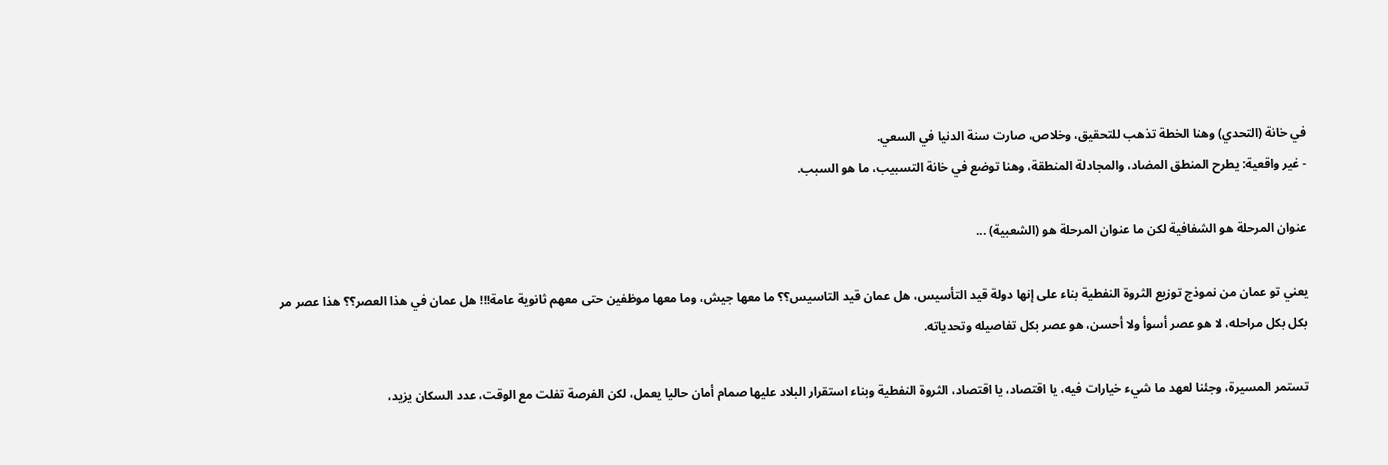في خانة (التحدي) وهنا الخطة تذهب للتحقيق، وخلاص، صارت سنة الدنيا في السعي.
- غير واقعية: يطرح المنطق المضاد، والمجادلة المنطقة، وهنا توضع في خانة التسبيب، ما هو السبب.

عنوان المرحلة هو الشفافية لكن ما عنوان المرحلة هو (الشعبية) ...

يعني تو عمان من نموذج توزيع الثروة النفطية بناء على إنها دولة قيد التأسيس، هل عمان قيد التاسيس؟؟ ما معها جيش، وما معها موظفين حتى معهم ثانوية عامة!!! هل عمان في هذا العصر؟؟ هذا عصر مر بكل بكل مراحله، لا هو عصر أسوأ ولا أحسن، هو عصر بكل تفاصيله وتحدياته.

تستمر المسيرة، وجئنا لعهد ما شيء خيارات فيه، يا اقتصاد، يا اقتصاد، الثروة النفطية وبناء استقرار البلاد عليها صمام أمان حاليا يعمل، لكن الفرصة تفلت مع الوقت، عدد السكان يزيد،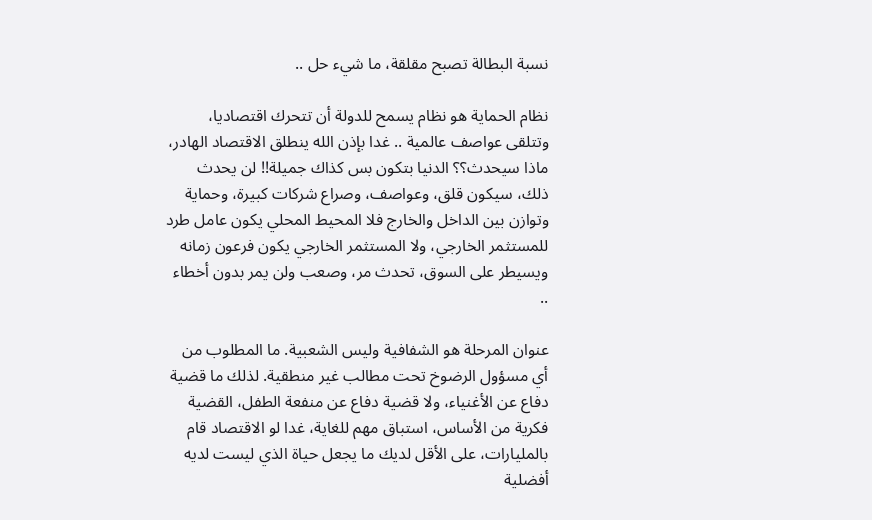نسبة البطالة تصبح مقلقة، ما شيء حل ..

نظام الحماية هو نظام يسمح للدولة أن تتحرك اقتصاديا، وتتلقى عواصف عالمية .. غدا بإذن الله ينطلق الاقتصاد الهادر، ماذا سيحدث؟؟ الدنيا بتكون بس كذاك جميلة!! لن يحدث ذلك، سيكون قلق، وعواصف، وصراع شركات كبيرة، وحماية وتوازن بين الداخل والخارج فلا المحيط المحلي يكون عامل طرد للمستثمر الخارجي، ولا المستثمر الخارجي يكون فرعون زمانه ويسيطر على السوق، تحدث مر، وصعب ولن يمر بدون أخطاء ..

عنوان المرحلة هو الشفافية وليس الشعبية. ما المطلوب من أي مسؤول الرضوخ تحت مطالب غير منطقية. لذلك ما قضية دفاع عن الأغنياء، ولا قضية دفاع عن منفعة الطفل، القضية فكرية من الأساس، استباق مهم للغاية، غدا لو الاقتصاد قام بالمليارات، على الأقل لديك ما يجعل حياة الذي ليست لديه أفضلية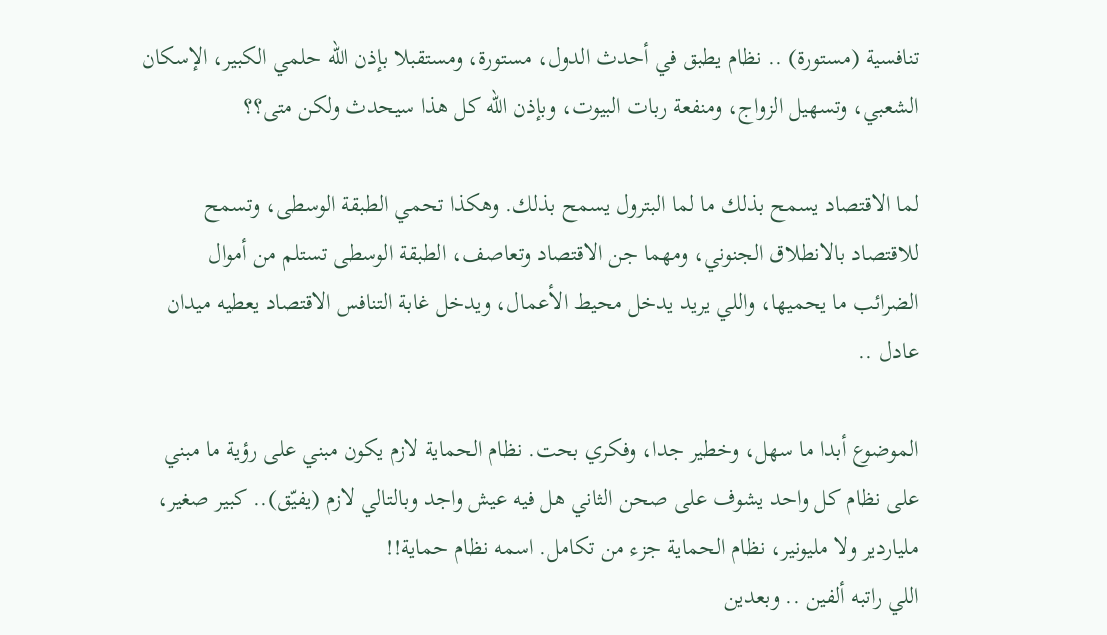تنافسية (مستورة) .. نظام يطبق في أحدث الدول، مستورة، ومستقبلا بإذن الله حلمي الكبير، الإسكان الشعبي، وتسهيل الزواج، ومنفعة ربات البيوت، وبإذن الله كل هذا سيحدث ولكن متى؟؟

لما الاقتصاد يسمح بذلك ما لما البترول يسمح بذلك. وهكذا تحمي الطبقة الوسطى، وتسمح للاقتصاد بالانطلاق الجنوني، ومهما جن الاقتصاد وتعاصف، الطبقة الوسطى تستلم من أموال الضرائب ما يحميها، واللي يريد يدخل محيط الأعمال، ويدخل غابة التنافس الاقتصاد يعطيه ميدان عادل ..

الموضوع أبدا ما سهل، وخطير جدا، وفكري بحت. نظام الحماية لازم يكون مبني على رؤية ما مبني على نظام كل واحد يشوف على صحن الثاني هل فيه عيش واجد وبالتالي لازم (يفيّق).. كبير صغير، ملياردير ولا مليونير، نظام الحماية جزء من تكامل. اسمه نظام حماية!!
اللي راتبه ألفين .. وبعدين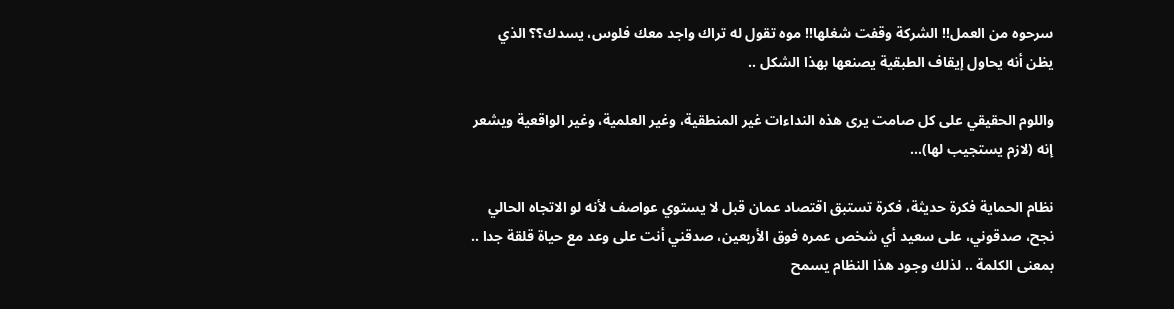سرحوه من العمل!! الشركة وقفت شغلها!! موه تقول له تراك واجد معك فلوس، يسدك؟؟ الذي يظن أنه يحاول إيقاف الطبقية يصنعها بهذا الشكل ..

واللوم الحقيقي على كل صامت يرى هذه النداءات غير المنطقية، وغير العلمية، وغير الواقعية ويشعر إنه (لازم يستجيب لها)...

نظام الحماية فكرة حديثة، فكرة تستبق اقتصاد عمان قبل لا يستوي عواصف لأنه لو الاتجاه الحالي نجح، صدقوني، على سعيد أي شخص عمره فوق الأربعين، صدقني أنت على وعد مع حياة قلقة جدا .. بمعنى الكلمة .. لذلك وجود هذا النظام يسمح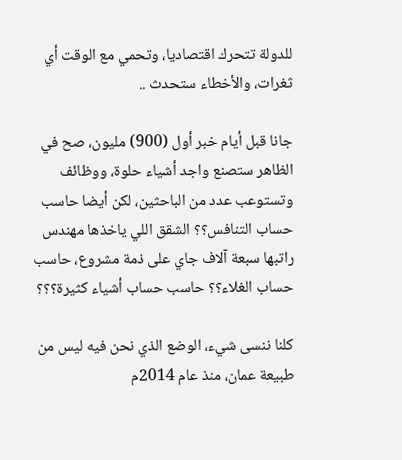للدولة تتحرك اقتصاديا، وتحمي مع الوقت أي ثغرات، والأخطاء ستحدث ..

جانا قبل أيام خبر أول (900) مليون، صح في الظاهر ستصنع واجد أشياء حلوة، ووظائف وتستوعب عدد من الباحثين، لكن أيضا حاسب حساب التنافس؟؟ الشقق اللي ياخذها مهندس راتبها سبعة آلاف جاي على ذمة مشروع، حاسب حساب الغلاء؟؟ حاسب حساب أشياء كثيرة؟؟؟

كلنا ننسى شيء، الوضع الذي نحن فيه ليس من طبيعة عمان، منذ عام 2014م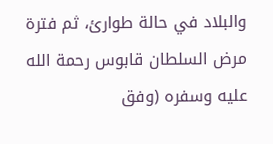والبلاد في حالة طوارئ، ثم فترة مرض السلطان قابوس رحمة الله عليه وسفره (وفق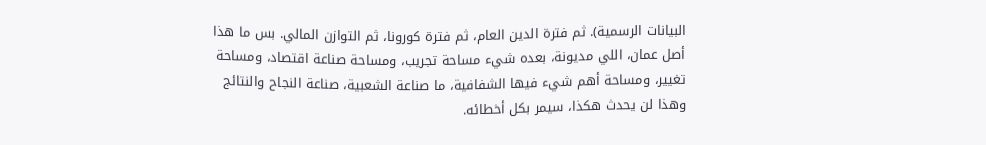البيانات الرسمية). ثم فترة الدين العام، ثم فترة كورونا، ثم التوازن المالي. بس ما هذا أصل عمان، اللي مديونة، بعده شيء مساحة تجريب، ومساحة صناعة اقتصاد، ومساحة تغيير، ومساحة أهم شيء فيها الشفافية، ما صناعة الشعبية، صناعة النجاح والنتائج وهذا لن يحدث هكذا، سيمر بكل أخطائه.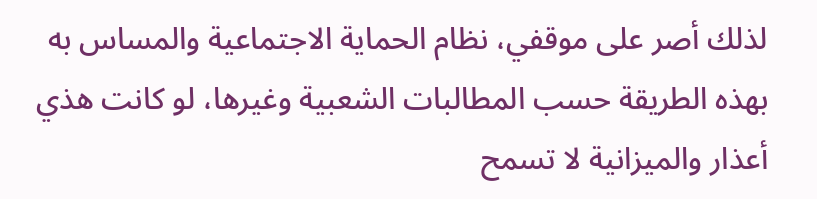لذلك أصر على موقفي، نظام الحماية الاجتماعية والمساس به بهذه الطريقة حسب المطالبات الشعبية وغيرها، لو كانت هذي أعذار والميزانية لا تسمح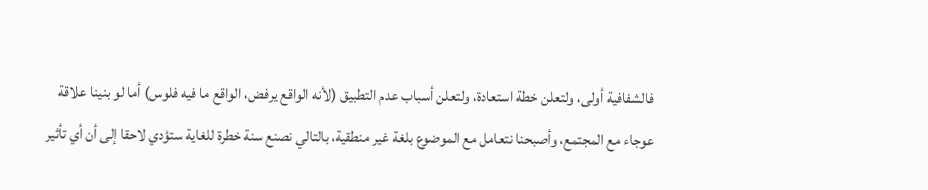فالشفافية أولى، ولتعلن خطة استعادة، ولتعلن أسباب عدم التطبيق (لأنه الواقع يرفض، الواقع ما فيه فلوس) أما لو بنينا علاقة عوجاء مع المجتمع، وأصبحنا نتعامل مع الموضوع بلغة غير منطقية، بالتالي نصنع سنة خطرة للغاية ستؤدي لاحقا إلى أن أي تأثير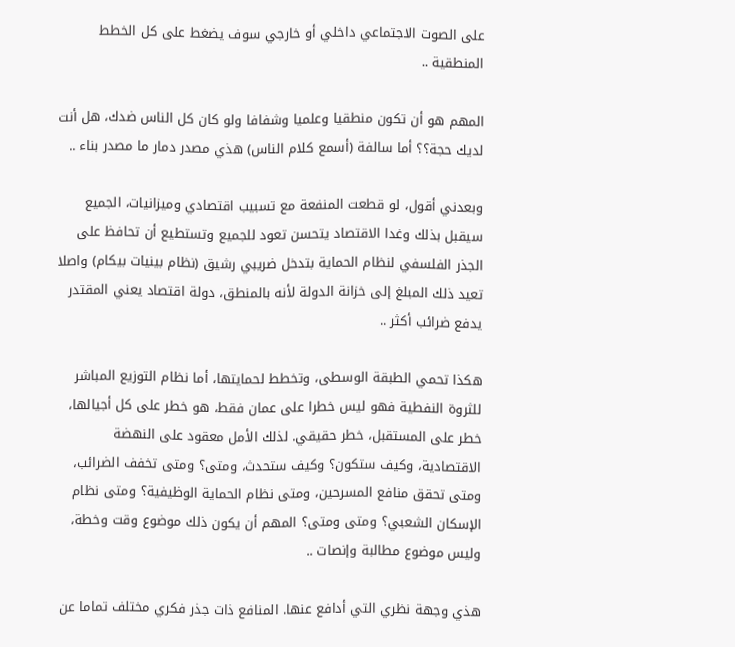على الصوت الاجتماعي داخلي أو خارجي سوف يضغط على كل الخطط المنطقية ..

المهم هو أن تكون منطقيا وعلميا وشفافا ولو كان كل الناس ضدك، هل أنت لديك حجة؟؟ أما سالفة (أسمع كلام الناس) هذي مصدر دمار ما مصدر بناء ..

وبعدني أقول، لو قطعت المنفعة مع تسبيب اقتصادي وميزانيات، الجميع سيقبل بذلك وغدا الاقتصاد يتحسن تعود للجميع وتستطيع أن تحافظ على الجذر الفلسفي لنظام الحماية بتدخل ضريبي رشيق (نظام بينيات بيكام) واصلا تعيد ذلك المبلغ إلى خزانة الدولة لأنه بالمنطق، دولة اقتصاد يعني المقتدر يدفع ضرائب أكثر ..

هكذا تحمي الطبقة الوسطى، وتخطط لحمايتها، أما نظام التوزيع المباشر للثروة النفطية فهو ليس خطرا على عمان فقط، هو خطر على كل أجيالها، خطر على المستقبل، خطر حقيقي. لذلك الأمل معقود على النهضة الاقتصادية، وكيف ستكون؟ وكيف ستحدث، ومتى؟ ومتى تخفف الضرائب، ومتى تحقق منافع المسرحين، ومتى نظام الحماية الوظيفية؟ ومتى نظام الإسكان الشعبي؟ ومتى ومتى؟ المهم أن يكون ذلك موضوع وقت وخطة، وليس موضوع مطالبة وإنصات ..

هذي وجهة نظري التي أدافع عنها. المنافع ذات جذر فكري مختلف تماما عن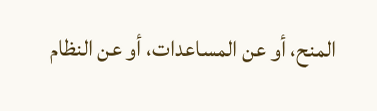المنح، أو عن المساعدات، أو عن النظام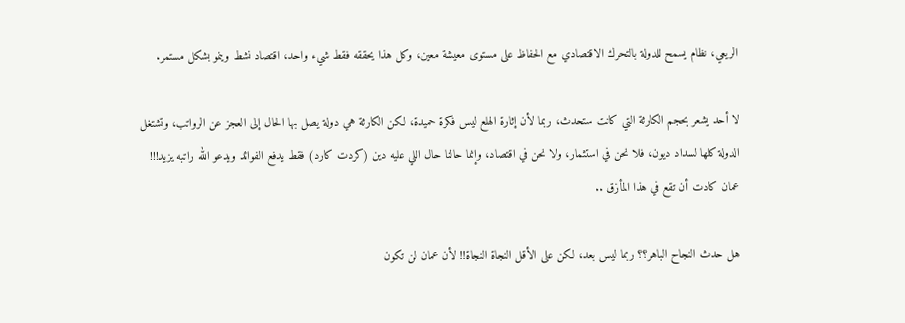الريعي، نظام يسمح للدولة بالتحرك الاقتصادي مع الحفاظ على مستوى معيشة معين، وكل هذا يحققه فقط شيء واحد، اقتصاد نشط وينمو بشكل مستمر.

لا أحد يشعر بحجم الكارثة التي كانت ستحدث، ربما لأن إثارة الهلع ليس فكرة حميدة، لكن الكارثة هي دولة يصل بها الحال إلى العجز عن الرواتب، وتشتغل الدولة كلها لسداد ديون، فلا نحن في استثمار، ولا نحن في اقتصاد، وإنما حالنا حال اللي عليه دين (كردت كارد) فقط يدفع الفوائد ويدعو الله راتبه يزيد!!! عمان كادت أن تقع في هذا المأزق ..

هل حدث النجاح الباهر؟؟ ربما ليس بعد، لكن على الأقل النجاة النجاة!! لأن عمان لن تكون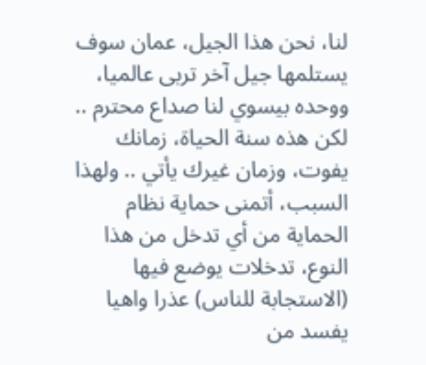لنا، نحن هذا الجيل، عمان سوف يستلمها جيل آخر تربى عالميا، ووحده بيسوي لنا صداع محترم .. لكن هذه سنة الحياة، زمانك يفوت، وزمان غيرك يأتي .. ولهذا السبب، أتمنى حماية نظام الحماية من أي تدخل من هذا النوع، تدخلات يوضع فيها (الاستجابة للناس) عذرا واهيا يفسد من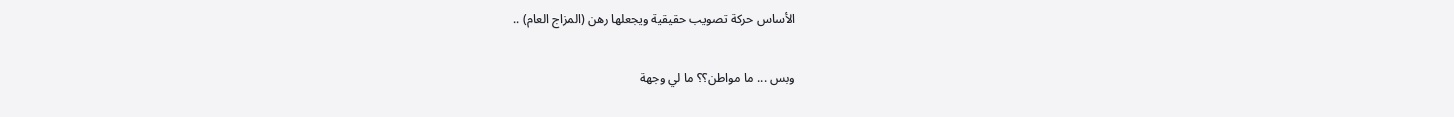الأساس حركة تصويب حقيقية ويجعلها رهن (المزاج العام) ..

وبس ... ما مواطن؟؟ ما لي وجهة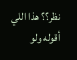نظر؟؟ هذا اللي أقوله ولو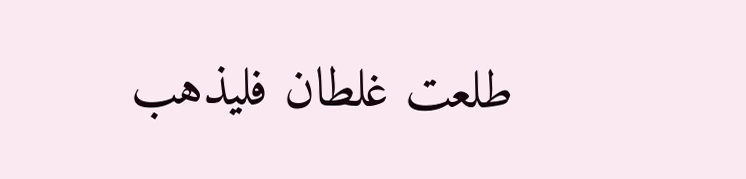طلعت غلطان فليذهب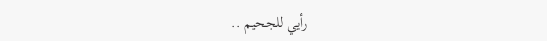رأيي للجحيم ..